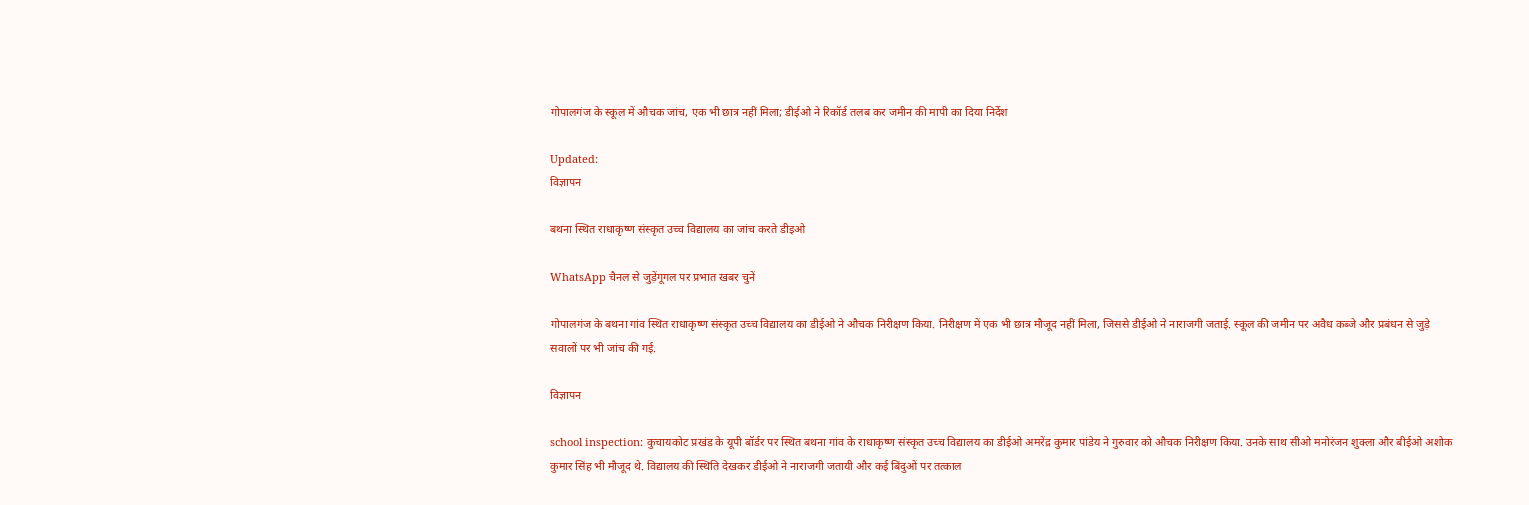गोपालगंज के स्कूल में औचक जांच, एक भी छात्र नहीं मिला; डीईओ ने रिकॉर्ड तलब कर जमीन की मापी का दिया निर्देश

Updated:
विज्ञापन

बथना स्थित राधाकृष्ण संस्कृत उच्च विद्यालय का जांच करते डीइओ

WhatsApp चैनल से जुड़ेंगूगल पर प्रभात खबर चुनें

गोपालगंज के बथना गांव स्थित राधाकृष्ण संस्कृत उच्च विद्यालय का डीईओ ने औचक निरीक्षण किया. निरीक्षण में एक भी छात्र मौजूद नहीं मिला, जिससे डीईओ ने नाराजगी जताई. स्कूल की जमीन पर अवैध कब्जे और प्रबंधन से जुड़े सवालों पर भी जांच की गई.

विज्ञापन

school inspection: कुचायकोट प्रखंड के यूपी बॉर्डर पर स्थित बथना गांव के राधाकृष्ण संस्कृत उच्च विद्यालय का डीईओ अमरेंद्र कुमार पांडेय ने गुरुवार को औचक निरीक्षण किया. उनके साथ सीओ मनोरंजन शुक्ला और बीईओ अशोक कुमार सिंह भी मौजूद थे. विद्यालय की स्थिति देखकर डीईओ ने नाराजगी जतायी और कई बिंदुओं पर तत्काल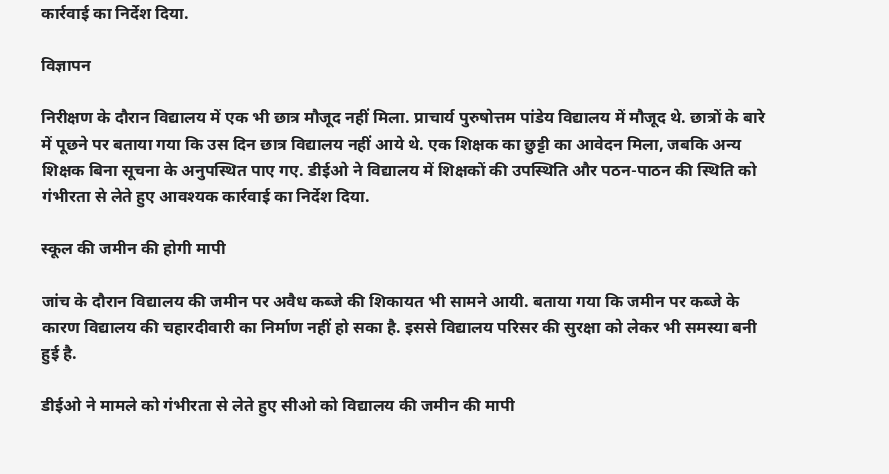कार्रवाई का निर्देश दिया.

विज्ञापन

निरीक्षण के दौरान विद्यालय में एक भी छात्र मौजूद नहीं मिला. प्राचार्य पुरुषोत्तम पांडेय विद्यालय में मौजूद थे. छात्रों के बारे में पूछने पर बताया गया कि उस दिन छात्र विद्यालय नहीं आये थे. एक शिक्षक का छुट्टी का आवेदन मिला, जबकि अन्य शिक्षक बिना सूचना के अनुपस्थित पाए गए. डीईओ ने विद्यालय में शिक्षकों की उपस्थिति और पठन-पाठन की स्थिति को गंभीरता से लेते हुए आवश्यक कार्रवाई का निर्देश दिया.

स्कूल की जमीन की होगी मापी

जांच के दौरान विद्यालय की जमीन पर अवैध कब्जे की शिकायत भी सामने आयी. बताया गया कि जमीन पर कब्जे के कारण विद्यालय की चहारदीवारी का निर्माण नहीं हो सका है. इससे विद्यालय परिसर की सुरक्षा को लेकर भी समस्या बनी हुई है.

डीईओ ने मामले को गंभीरता से लेते हुए सीओ को विद्यालय की जमीन की मापी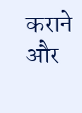कराने और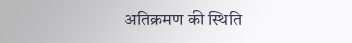अतिक्रमण की स्थिति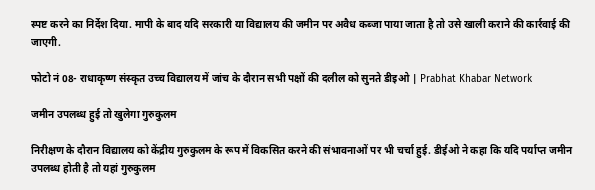स्पष्ट करने का निर्देश दिया. मापी के बाद यदि सरकारी या विद्यालय की जमीन पर अवैध कब्जा पाया जाता है तो उसे खाली कराने की कार्रवाई की जाएगी.

फोटो नं 08- राधाकृष्ण संस्कृत उच्च विद्यालय में जांच के दौरान सभी पक्षों की दलील को सुनते डीइओ | Prabhat Khabar Network

जमीन उपलब्ध हुई तो खुलेगा गुरुकुलम

निरीक्षण के दौरान विद्यालय को केंद्रीय गुरुकुलम के रूप में विकसित करने की संभावनाओं पर भी चर्चा हुई. डीईओ ने कहा कि यदि पर्याप्त जमीन उपलब्ध होती है तो यहां गुरुकुलम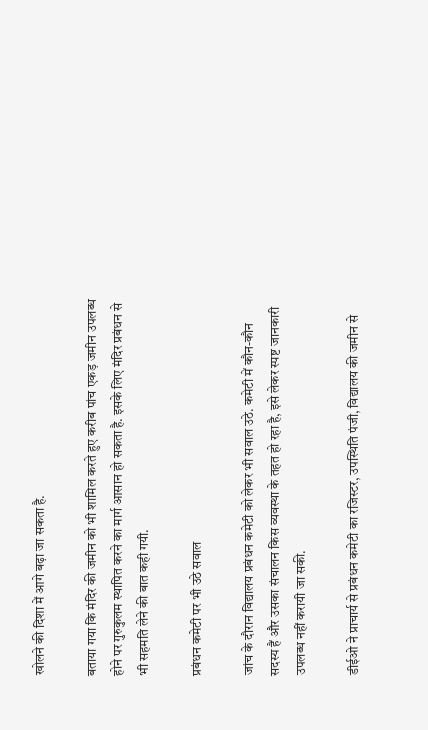खोलने की दिशा में आगे बढ़ा जा सकता है.

बताया गया कि मंदिर की जमीन को भी शामिल करते हुए करीब पांच एकड़ जमीन उपलब्ध होने पर गुरुकुलम स्थापित करने का मार्ग आसान हो सकता है. इसके लिए मंदिर प्रबंधन से भी सहमति लेने की बात कही गयी.

प्रबंधन कमेटी पर भी उठे सवाल

जांच के दौरान विद्यालय प्रबंधन कमेटी को लेकर भी सवाल उठे. कमेटी में कौन-कौन सदस्य हैं और उसका संचालन किस व्यवस्था के तहत हो रहा है, इसे लेकर स्पष्ट जानकारी उपलब्ध नहीं करायी जा सकी.

डीईओ ने प्राचार्य से प्रबंधन कमेटी का रजिस्टर, उपस्थिति पंजी, विद्यालय की जमीन से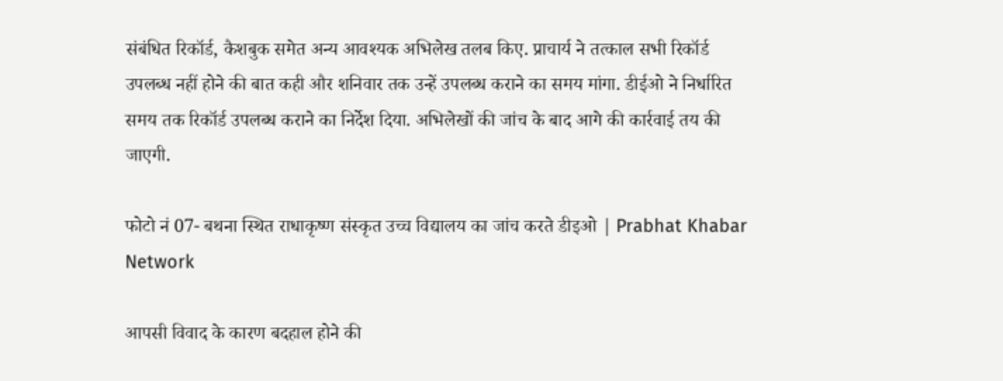संबंधित रिकॉर्ड, कैशबुक समेत अन्य आवश्यक अभिलेख तलब किए. प्राचार्य ने तत्काल सभी रिकॉर्ड उपलब्ध नहीं होने की बात कही और शनिवार तक उन्हें उपलब्ध कराने का समय मांगा. डीईओ ने निर्धारित समय तक रिकॉर्ड उपलब्ध कराने का निर्देश दिया. अभिलेखों की जांच के बाद आगे की कार्रवाई तय की जाएगी.

फोटो नं 07- बथना स्थित राधाकृष्ण संस्कृत उच्च विद्यालय का जांच करते डीइओ | Prabhat Khabar Network

आपसी विवाद के कारण बदहाल होने की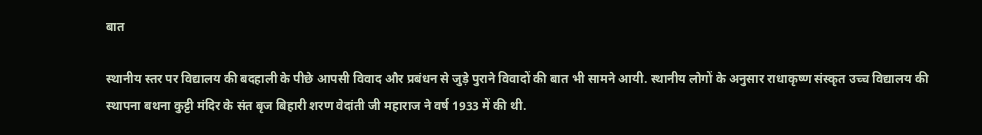बात

स्थानीय स्तर पर विद्यालय की बदहाली के पीछे आपसी विवाद और प्रबंधन से जुड़े पुराने विवादों की बात भी सामने आयी. स्थानीय लोगों के अनुसार राधाकृष्ण संस्कृत उच्च विद्यालय की स्थापना बथना कुट्टी मंदिर के संत बृज बिहारी शरण वेदांती जी महाराज ने वर्ष 1933 में की थी.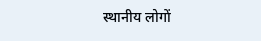स्थानीय लोगों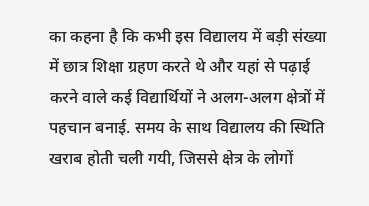का कहना है कि कभी इस विद्यालय में बड़ी संख्या में छात्र शिक्षा ग्रहण करते थे और यहां से पढ़ाई करने वाले कई विद्यार्थियों ने अलग-अलग क्षेत्रों में पहचान बनाई. समय के साथ विद्यालय की स्थिति खराब होती चली गयी, जिससे क्षेत्र के लोगों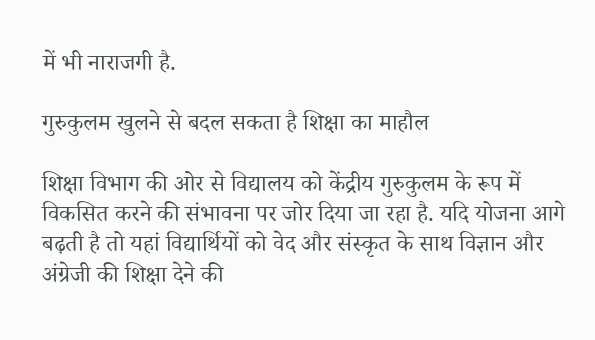में भी नाराजगी है.

गुरुकुलम खुलने से बदल सकता है शिक्षा का माहौल

शिक्षा विभाग की ओर से विद्यालय को केंद्रीय गुरुकुलम के रूप में विकसित करने की संभावना पर जोर दिया जा रहा है. यदि योजना आगे बढ़ती है तो यहां विद्यार्थियों को वेद और संस्कृत के साथ विज्ञान और अंग्रेजी की शिक्षा देने की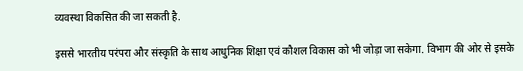व्यवस्था विकसित की जा सकती है.

इससे भारतीय परंपरा और संस्कृति के साथ आधुनिक शिक्षा एवं कौशल विकास को भी जोड़ा जा सकेगा. विभाग की ओर से इसके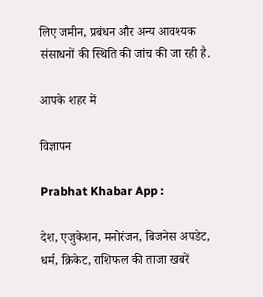लिए जमीन, प्रबंधन और अन्य आवश्यक संसाधनों की स्थिति की जांच की जा रही है.

आपके शहर में

विज्ञापन

Prabhat Khabar App :

देश, एजुकेशन, मनोरंजन, बिजनेस अपडेट, धर्म, क्रिकेट, राशिफल की ताजा खबरें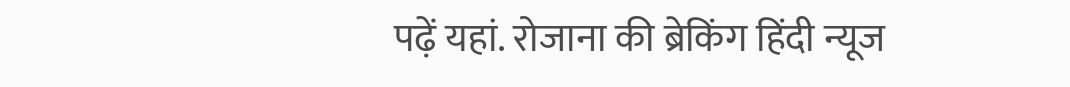पढ़ें यहां. रोजाना की ब्रेकिंग हिंदी न्यूज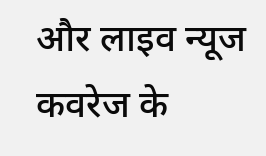और लाइव न्यूज कवरेज के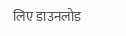लिए डाउनलोड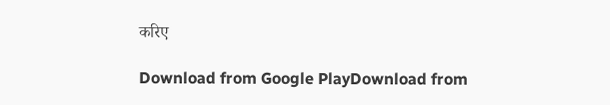करिए

Download from Google PlayDownload from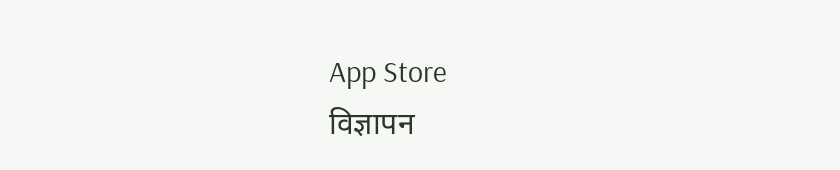App Store
विज्ञापन